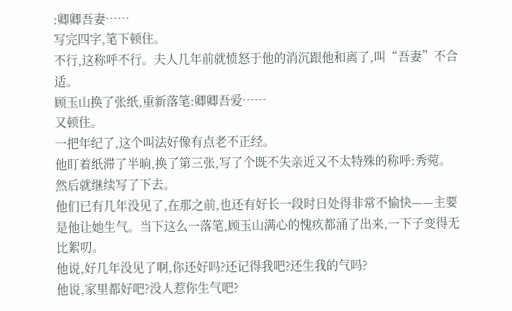:卿卿吾妻……
写完四字,笔下顿住。
不行,这称呼不行。夫人几年前就愤怒于他的消沉跟他和离了,叫“吾妻”不合适。
顾玉山换了张纸,重新落笔:卿卿吾爱……
又顿住。
一把年纪了,这个叫法好像有点老不正经。
他盯着纸滞了半晌,换了第三张,写了个既不失亲近又不太特殊的称呼:秀菀。
然后就继续写了下去。
他们已有几年没见了,在那之前,也还有好长一段时日处得非常不愉快——主要是他让她生气。当下这么一落笔,顾玉山满心的愧疚都涌了出来,一下子变得无比絮叨。
他说,好几年没见了啊,你还好吗?还记得我吧?还生我的气吗?
他说,家里都好吧?没人惹你生气吧?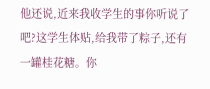他还说,近来我收学生的事你听说了吧?这学生体贴,给我带了粽子,还有一罐桂花糖。你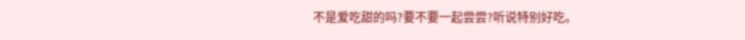不是爱吃甜的吗?要不要一起尝尝?听说特别好吃。